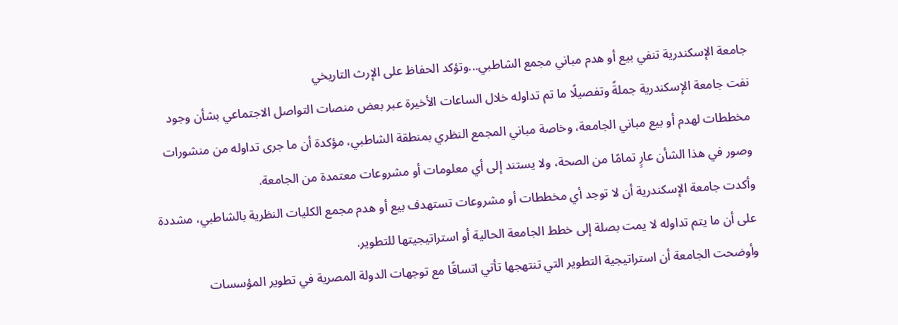جامعة الإسكندرية تنفي بيع أو هدم مباني مجمع الشاطبي...وتؤكد الحفاظ على الإرث التاريخي
نفت جامعة الإسكندرية جملةً وتفصيلًا ما تم تداوله خلال الساعات الأخيرة عبر بعض منصات التواصل الاجتماعي بشأن وجود مخططات لهدم أو بيع مباني الجامعة، وخاصة مباني المجمع النظري بمنطقة الشاطبي، مؤكدة أن ما جرى تداوله من منشورات وصور في هذا الشأن عارٍ تمامًا من الصحة، ولا يستند إلى أي معلومات أو مشروعات معتمدة من الجامعة.
وأكدت جامعة الإسكندرية أن لا توجد أي مخططات أو مشروعات تستهدف بيع أو هدم مجمع الكليات النظرية بالشاطبي، مشددة على أن ما يتم تداوله لا يمت بصلة إلى خطط الجامعة الحالية أو استراتيجيتها للتطوير.
وأوضحت الجامعة أن استراتيجية التطوير التي تنتهجها تأتي اتساقًا مع توجهات الدولة المصرية في تطوير المؤسسات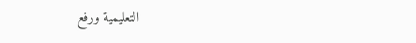التعليمية ورفع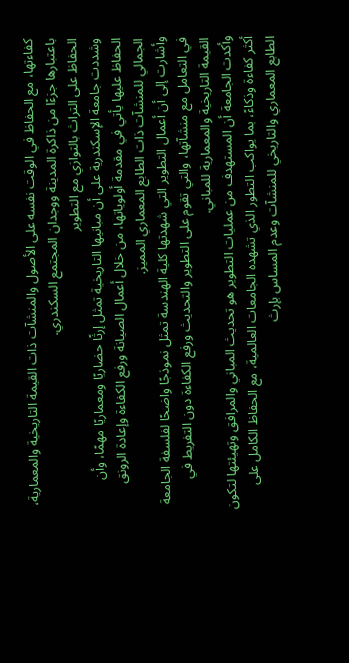كفاءتها، مع الحفاظ في الوقت نفسه على الأصول والمنشآت ذات القيمة التاريخية والمعمارية، باعتبارها جزءًا من ذاكرة المدينة ووجدان المجتمع السكندري.
الحفاظ على التراث بالتوازي مع التطوير
وشددت جامعة الإسكندرية على أن مبانيها التاريخية تمثل إرثًا حضاريًا ومعماريًا مهمًا، وأن الحفاظ عليها يأتي في مقدمة أولوياتها، من خلال أعمال الصيانة ورفع الكفاءة وإعادة الرونق الجمالي للمنشآت ذات الطابع المعماري المميز.
وأشارت إلى أن أعمال التطوير التي شهدتها كلية الهندسة تمثل نموذجًا واضحًا لفلسفة الجامعة في التعامل مع منشآتها، والتي تقوم على التطوير والتحديث ورفع الكفاءة دون التفريط في القيمة التاريخية والمعمارية للمباني.
وأكدت الجامعة أن المستهدف من عمليات التطوير هو تحديث المباني والمرافق وتهيئتها لتكون أكثر كفاءة وذكاءً، بما يواكب التطور الذي تشهده الجامعات العالمية، مع الحفاظ الكامل على الطابع المعماري والتاريخي للمنشآت وعدم المساس بإرث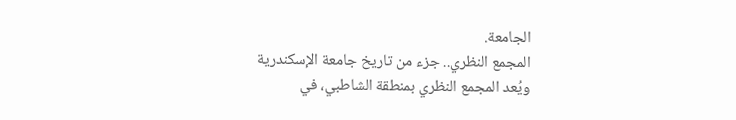الجامعة.
المجمع النظري.. جزء من تاريخ جامعة الإسكندرية
ويُعد المجمع النظري بمنطقة الشاطبي، في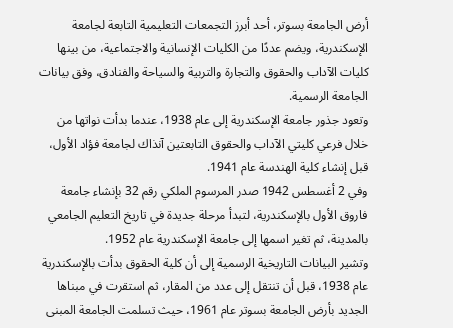أرض الجامعة بسوتر، أحد أبرز التجمعات التعليمية التابعة لجامعة الإسكندرية، ويضم عددًا من الكليات الإنسانية والاجتماعية، من بينها كليات الآداب والحقوق والتجارة والتربية والسياحة والفنادق، وفق بيانات الجامعة الرسمية.
وتعود جذور جامعة الإسكندرية إلى عام 1938، عندما بدأت نواتها من خلال فرعي كليتي الآداب والحقوق التابعتين آنذاك لجامعة فؤاد الأول، قبل إنشاء كلية الهندسة عام 1941.
وفي 2 أغسطس 1942 صدر المرسوم الملكي رقم 32 بإنشاء جامعة فاروق الأول بالإسكندرية، لتبدأ مرحلة جديدة في تاريخ التعليم الجامعي بالمدينة، ثم تغير اسمها إلى جامعة الإسكندرية عام 1952.
وتشير البيانات التاريخية الرسمية إلى أن كلية الحقوق بدأت بالإسكندرية عام 1938، قبل أن تنتقل إلى عدد من المقار، ثم استقرت في مبناها الجديد بأرض الجامعة بسوتر عام 1961، حيث تسلمت الجامعة المبنى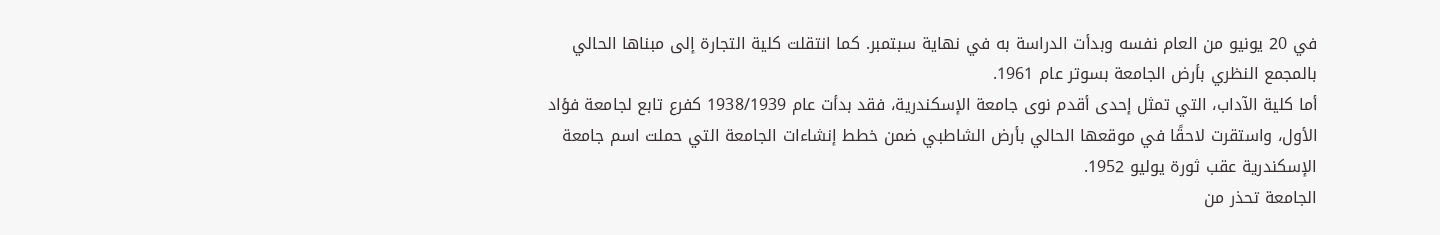في 20 يونيو من العام نفسه وبدأت الدراسة به في نهاية سبتمبر. كما انتقلت كلية التجارة إلى مبناها الحالي بالمجمع النظري بأرض الجامعة بسوتر عام 1961.
أما كلية الآداب، التي تمثل إحدى أقدم نوى جامعة الإسكندرية، فقد بدأت عام 1938/1939 كفرع تابع لجامعة فؤاد الأول، واستقرت لاحقًا في موقعها الحالي بأرض الشاطبي ضمن خطط إنشاءات الجامعة التي حملت اسم جامعة الإسكندرية عقب ثورة يوليو 1952.
الجامعة تحذر من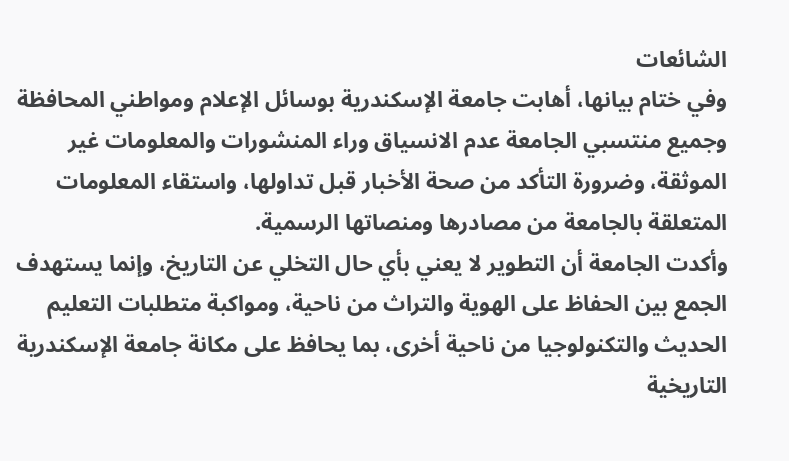الشائعات
وفي ختام بيانها، أهابت جامعة الإسكندرية بوسائل الإعلام ومواطني المحافظة وجميع منتسبي الجامعة عدم الانسياق وراء المنشورات والمعلومات غير الموثقة، وضرورة التأكد من صحة الأخبار قبل تداولها، واستقاء المعلومات المتعلقة بالجامعة من مصادرها ومنصاتها الرسمية.
وأكدت الجامعة أن التطوير لا يعني بأي حال التخلي عن التاريخ، وإنما يستهدف الجمع بين الحفاظ على الهوية والتراث من ناحية، ومواكبة متطلبات التعليم الحديث والتكنولوجيا من ناحية أخرى، بما يحافظ على مكانة جامعة الإسكندرية التاريخية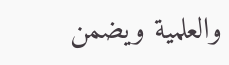والعلمية ويضمن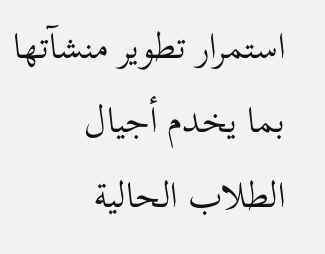استمرار تطوير منشآتها بما يخدم أجيال الطلاب الحالية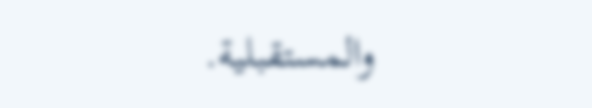والمستقبلية.